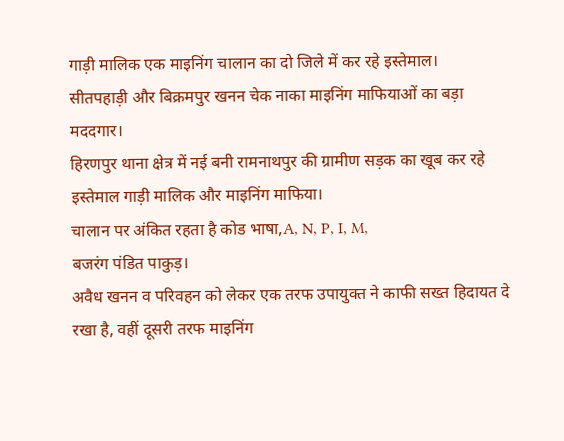गाड़ी मालिक एक माइनिंग चालान का दो जिले में कर रहे इस्तेमाल।
सीतपहाड़ी और बिक्रमपुर खनन चेक नाका माइनिंग माफियाओं का बड़ा मददगार।
हिरणपुर थाना क्षेत्र में नई बनी रामनाथपुर की ग्रामीण सड़क का खूब कर रहे इस्तेमाल गाड़ी मालिक और माइनिंग माफिया।
चालान पर अंकित रहता है कोड भाषा,A, N, P, I, M,
बजरंग पंडित पाकुड़।
अवैध खनन व परिवहन को लेकर एक तरफ उपायुक्त ने काफी सख्त हिदायत दे रखा है, वहीं दूसरी तरफ माइनिंग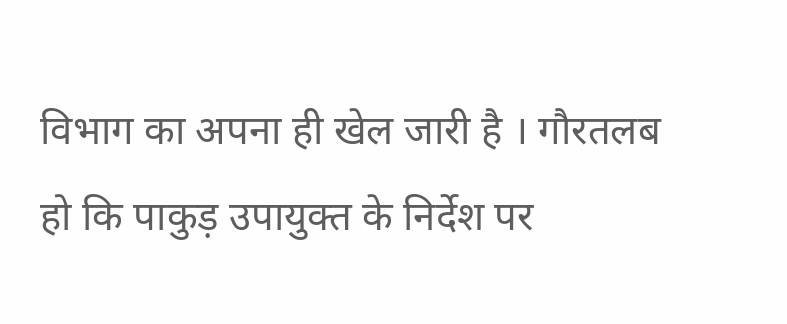विभाग का अपना ही खेल जारी है । गौरतलब हो कि पाकुड़ उपायुक्त के निर्देश पर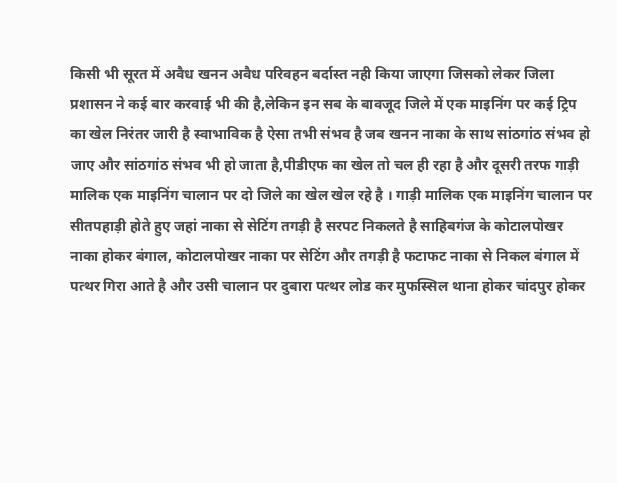किसी भी सूरत में अवैध खनन अवैध परिवहन बर्दास्त नही किया जाएगा जिसको लेकर जिला प्रशासन ने कई बार करवाई भी की है,लेकिन इन सब के बावजूद जिले में एक माइनिंग पर कई ट्रिप का खेल निरंतर जारी है स्वाभाविक है ऐसा तभी संभव है जब खनन नाका के साथ सांठगांठ संभव हो जाए और सांठगांठ संभव भी हो जाता है,पीडीएफ का खेल तो चल ही रहा है और दूसरी तरफ गाड़ी मालिक एक माइनिंग चालान पर दो जिले का खेल खेल रहे है । गाड़ी मालिक एक माइनिंग चालान पर सीतपहाड़ी होते हुए जहां नाका से सेटिंग तगड़ी है सरपट निकलते है साहिबगंज के कोटालपोखर नाका होकर बंगाल, कोटालपोखर नाका पर सेटिंग और तगड़ी है फटाफट नाका से निकल बंगाल में पत्थर गिरा आते है और उसी चालान पर दुबारा पत्थर लोड कर मुफस्सिल थाना होकर चांदपुर होकर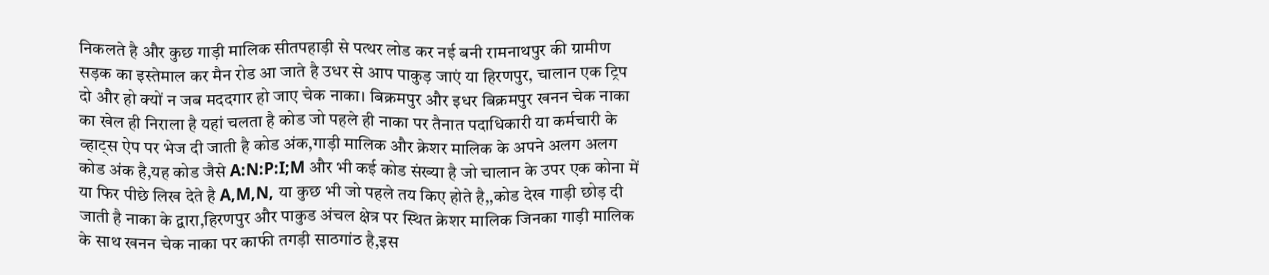निकलते है और कुछ गाड़ी मालिक सीतपहाड़ी से पत्थर लोड कर नई बनी रामनाथपुर की ग्रामीण सड़क का इस्तेमाल कर मैन रोड आ जाते है उधर से आप पाकुड़ जाएं या हिरणपुर, चालान एक ट्रिप दो और हो क्यों न जब मददगार हो जाए चेक नाका। बिक्रमपुर और इधर बिक्रमपुर खनन चेक नाका का खेल ही निराला है यहां चलता है कोड जो पहले ही नाका पर तैनात पदाधिकारी या कर्मचारी के व्हाट्स ऐप पर भेज दी जाती है कोड अंक,गाड़ी मालिक और क्रेशर मालिक के अपने अलग अलग कोड अंक है,यह कोड जैसे A:N:P:I;M और भी कई कोड संख्या है जो चालान के उपर एक कोना में या फिर पीछे लिख देते है A,M,N, या कुछ भी जो पहले तय किए होते है,,कोड देख गाड़ी छोड़ दी जाती है नाका के द्वारा,हिरणपुर और पाकुड अंचल क्षेत्र पर स्थित क्रेशर मालिक जिनका गाड़ी मालिक के साथ खनन चेक नाका पर काफी तगड़ी साठगांठ है,इस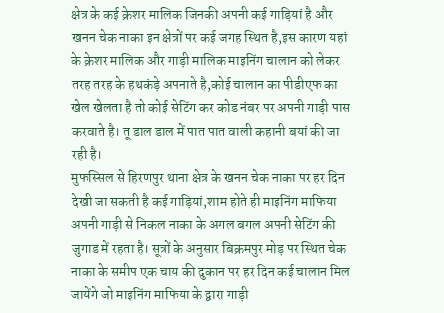क्षेत्र के कई क्रेशर मालिक जिनकी अपनी कई गाड़ियां है और खनन चेक नाका इन क्षेत्रों पर कई जगह स्थित है,इस कारण यहां के क्रेशर मालिक और गाड़ी मालिक माइनिंग चालान को लेकर तरह तरह के हथकंड़े अपनाते है,कोई चालान का पीडीएफ का खेल खेलता है तो कोई सेटिंग कर कोड नंबर पर अपनी गाड़ी पास करवाते है। तू डाल डाल में पात पात वाली कहानी बयां की जा रही है।
मुफस्सिल से हिरणपुर थाना क्षेत्र के खनन चेक नाका पर हर दिन देखी जा सकती है कई गाड़ियां,शाम होते ही माइनिंग माफिया अपनी गाड़ी से निकल नाका के अगल बगल अपनी सेटिंग की जुगाड में रहता है। सूत्रों के अनुसार बिक्रमपुर मोड़ पर स्थित चेक नाका के समीप एक चाय की दुकान पर हर दिन कई चालान मिल जायेंगे जो माइनिंग माफिया के द्वारा गाड़ी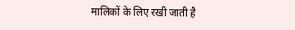मालिकों के लिए रखी जाती है